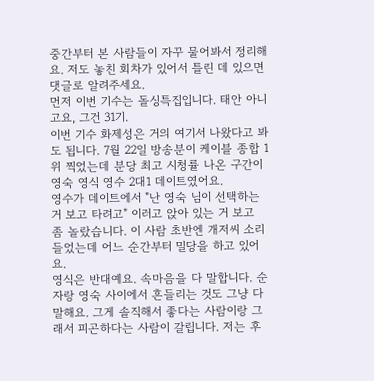중간부터 본 사람들이 자꾸 물어봐서 정리해요. 저도 놓친 회차가 있어서 틀린 데 있으면 댓글로 알려주세요.
먼저 이번 기수는 돌싱특집입니다. 태안 아니고요, 그건 31기.
이번 기수 화제성은 거의 여기서 나왔다고 봐도 됩니다. 7월 22일 방송분이 케이블 종합 1위 찍었는데 분당 최고 시청률 나온 구간이 영숙 영식 영수 2대1 데이트였어요.
영수가 데이트에서 "난 영숙 님이 선택하는 거 보고 타려고" 이러고 앉아 있는 거 보고 좀 놀랐습니다. 이 사람 초반엔 개저씨 소리 들었는데 어느 순간부터 밀당을 하고 있어요.
영식은 반대예요. 속마음을 다 말합니다. 순자랑 영숙 사이에서 흔들리는 것도 그냥 다 말해요. 그게 솔직해서 좋다는 사람이랑 그래서 피곤하다는 사람이 갈립니다. 저는 후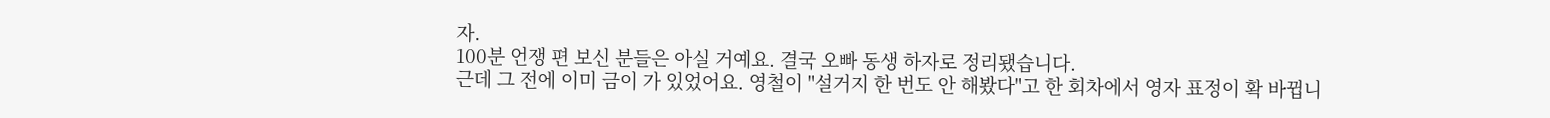자.
100분 언쟁 편 보신 분들은 아실 거예요. 결국 오빠 동생 하자로 정리됐습니다.
근데 그 전에 이미 금이 가 있었어요. 영철이 "설거지 한 번도 안 해봤다"고 한 회차에서 영자 표정이 확 바뀝니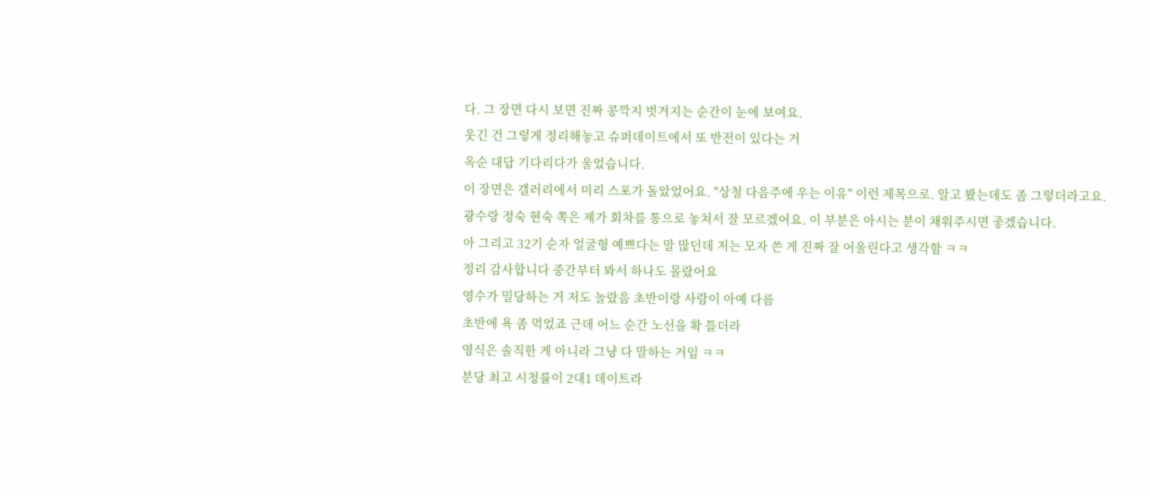다. 그 장면 다시 보면 진짜 콩깍지 벗겨지는 순간이 눈에 보여요.
웃긴 건 그렇게 정리해놓고 슈퍼데이트에서 또 반전이 있다는 거
옥순 대답 기다리다가 울었습니다.
이 장면은 갤러리에서 미리 스포가 돌았었어요. "상철 다음주에 우는 이유" 이런 제목으로. 알고 봤는데도 좀 그렇더라고요.
광수랑 정숙 현숙 쪽은 제가 회차를 통으로 놓쳐서 잘 모르겠어요. 이 부분은 아시는 분이 채워주시면 좋겠습니다.
아 그리고 32기 순자 얼굴형 예쁘다는 말 많던데 저는 모자 쓴 게 진짜 잘 어울린다고 생각함 ㅋㅋ
정리 감사합니다 중간부터 봐서 하나도 몰랐어요
영수가 밀당하는 거 저도 놀랐음 초반이랑 사람이 아예 다름
초반에 욕 좀 먹었죠 근데 어느 순간 노선을 확 틀더라
영식은 솔직한 게 아니라 그냥 다 말하는 거임 ㅋㅋ
분당 최고 시청률이 2대1 데이트라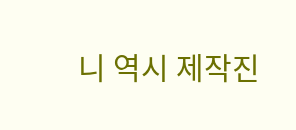니 역시 제작진